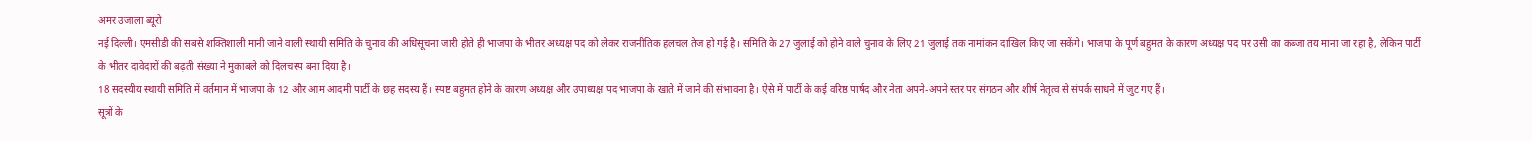अमर उजाला ब्यूरो
नई दिल्ली। एमसीडी की सबसे शक्तिशाली मानी जाने वाली स्थायी समिति के चुनाव की अधिसूचना जारी होते ही भाजपा के भीतर अध्यक्ष पद को लेकर राजनीतिक हलचल तेज हो गई है। समिति के 27 जुलाई को होने वाले चुनाव के लिए 21 जुलाई तक नामांकन दाखिल किए जा सकेंगे। भाजपा के पूर्ण बहुमत के कारण अध्यक्ष पद पर उसी का कब्जा तय माना जा रहा है, लेकिन पार्टी के भीतर दावेदारों की बढ़ती संख्या ने मुकाबले को दिलचस्प बना दिया है।
18 सदस्यीय स्थायी समिति में वर्तमान में भाजपा के 12 और आम आदमी पार्टी के छह सदस्य हैं। स्पष्ट बहुमत होने के कारण अध्यक्ष और उपाध्यक्ष पद भाजपा के खाते में जाने की संभावना है। ऐसे में पार्टी के कई वरिष्ठ पार्षद और नेता अपने-अपने स्तर पर संगठन और शीर्ष नेतृत्व से संपर्क साधने में जुट गए हैं।
सूत्रों के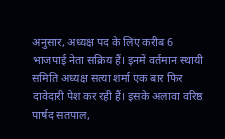अनुसार, अध्यक्ष पद के लिए करीब 6 भाजपाई नेता सक्रिय हैं। इनमें वर्तमान स्थायी समिति अध्यक्ष सत्या शर्मा एक बार फिर दावेदारी पेश कर रही हैं। इसके अलावा वरिष्ठ पार्षद सतपाल,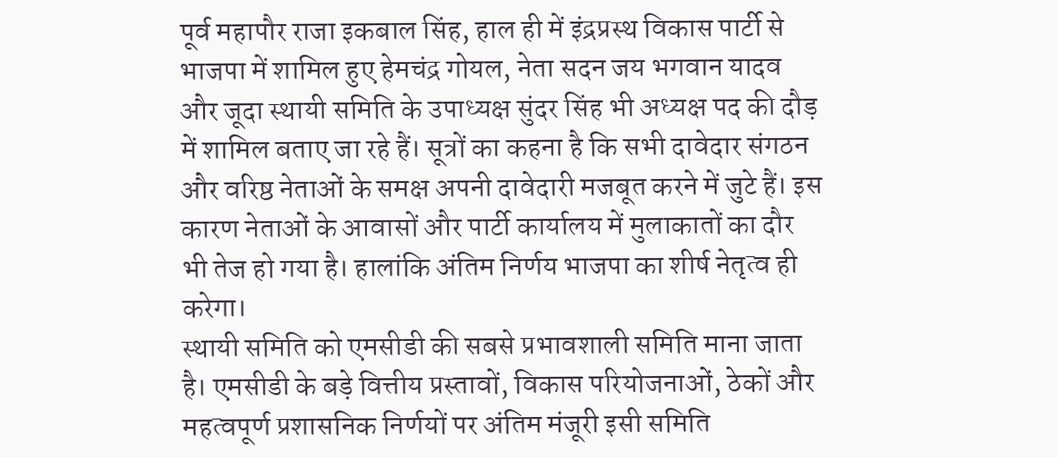पूर्व महापौर राजा इकबाल सिंह, हाल ही में इंद्रप्रस्थ विकास पार्टी से भाजपा में शामिल हुए हेमचंद्र गोयल, नेता सदन जय भगवान यादव और जूदा स्थायी समिति के उपाध्यक्ष सुंदर सिंह भी अध्यक्ष पद की दौड़ में शामिल बताए जा रहे हैं। सूत्रों का कहना है कि सभी दावेदार संगठन और वरिष्ठ नेताओं के समक्ष अपनी दावेदारी मजबूत करने में जुटे हैं। इस कारण नेताओं के आवासों और पार्टी कार्यालय में मुलाकातों का दौर भी तेज हो गया है। हालांकि अंतिम निर्णय भाजपा का शीर्ष नेतृत्व ही करेगा।
स्थायी समिति को एमसीडी की सबसे प्रभावशाली समिति माना जाता है। एमसीडी के बड़े वित्तीय प्रस्तावों, विकास परियोजनाओं, ठेकों और महत्वपूर्ण प्रशासनिक निर्णयों पर अंतिम मंजूरी इसी समिति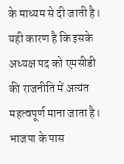के माध्यम से दी जाती है। यही कारण है कि इसके अध्यक्ष पद को एमसीडी की राजनीति में अत्यंत महत्वपूर्ण माना जाता है।
भाजपा के पास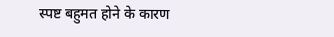स्पष्ट बहुमत होने के कारण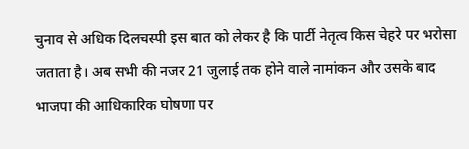चुनाव से अधिक दिलचस्पी इस बात को लेकर है कि पार्टी नेतृत्व किस चेहरे पर भरोसा जताता है। अब सभी की नजर 21 जुलाई तक होने वाले नामांकन और उसके बाद भाजपा की आधिकारिक घोषणा पर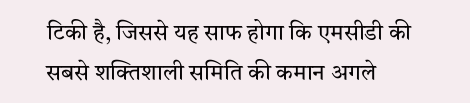टिकी है, जिससे यह साफ होगा कि एमसीडी की सबसे शक्तिशाली समिति की कमान अगले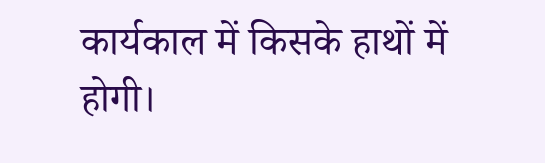कार्यकाल में किसके हाथों में होगी।